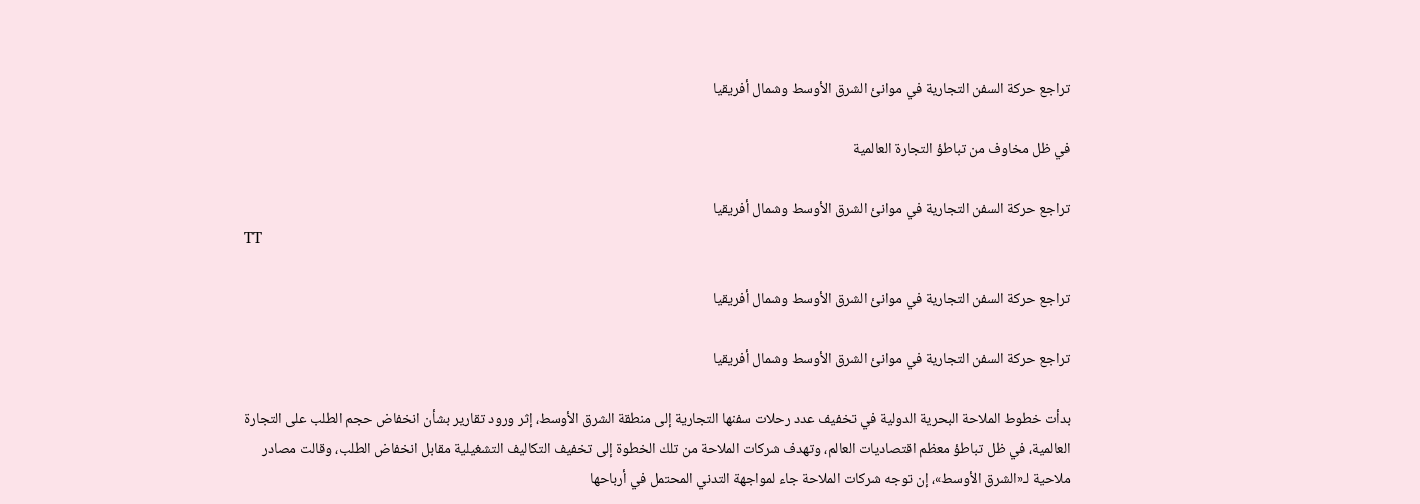تراجع حركة السفن التجارية في موانئ الشرق الأوسط وشمال أفريقيا

في ظل مخاوف من تباطؤ التجارة العالمية

تراجع حركة السفن التجارية في موانئ الشرق الأوسط وشمال أفريقيا
TT

تراجع حركة السفن التجارية في موانئ الشرق الأوسط وشمال أفريقيا

تراجع حركة السفن التجارية في موانئ الشرق الأوسط وشمال أفريقيا

بدأت خطوط الملاحة البحرية الدولية في تخفيف عدد رحلات سفنها التجارية إلى منطقة الشرق الأوسط، إثر ورود تقارير بشأن انخفاض حجم الطلب على التجارة العالمية، في ظل تباطؤ معظم اقتصاديات العالم، وتهدف شركات الملاحة من تلك الخطوة إلى تخفيف التكاليف التشغيلية مقابل انخفاض الطلب، وقالت مصادر ملاحية لـ«الشرق الأوسط»، إن توجه شركات الملاحة جاء لمواجهة التدني المحتمل في أرباحها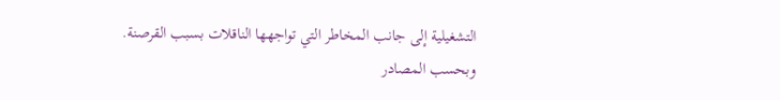التشغيلية إلى جانب المخاطر التي تواجهها الناقلات بسبب القرصنة.
وبحسب المصادر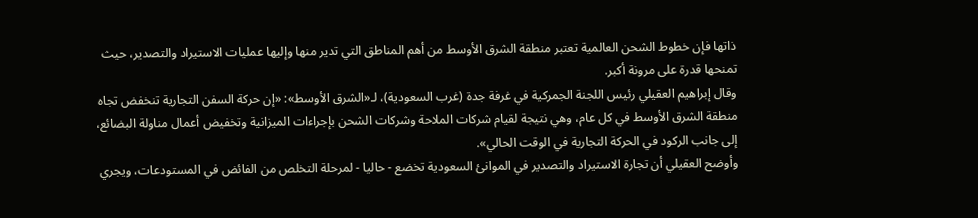ذاتها فإن خطوط الشحن العالمية تعتبر منطقة الشرق الأوسط من أهم المناطق التي تدير منها وإليها عمليات الاستيراد والتصدير، حيث تمنحها قدرة على مرونة أكبر.
وقال إبراهيم العقيلي رئيس اللجنة الجمركية في غرفة جدة (غرب السعودية)، لـ«الشرق الأوسط»: «إن حركة السفن التجارية تنخفض تجاه منطقة الشرق الأوسط في كل عام، وهي نتيجة لقيام شركات الملاحة وشركات الشحن بإجراءات الميزانية وتخفيض أعمال مناولة البضائع، إلى جانب الركود في الحركة التجارية في الوقت الحالي».
وأوضح العقيلي أن تجارة الاستيراد والتصدير في الموانئ السعودية تخضع - حاليا - لمرحلة التخلص من الفائض في المستودعات، ويجري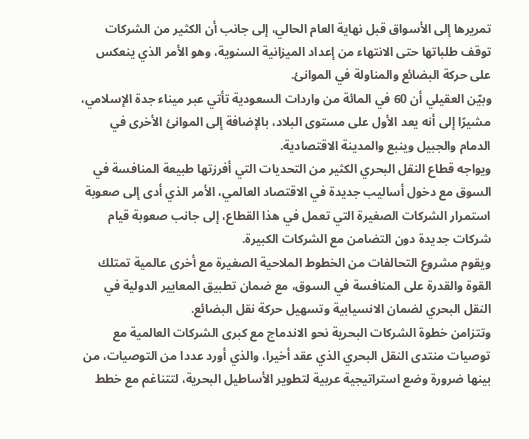تمريرها إلى الأسواق قبل نهاية العام الحالي، إلى جانب أن الكثير من الشركات توقف طلباتها حتى الانتهاء من إعداد الميزانية السنوية، وهو الأمر الذي ينعكس على حركة البضائع والمناولة في الموانئ.
وبيّن العقيلي أن 60 في المائة من واردات السعودية تأتي عبر ميناء جدة الإسلامي، مشيرًا إلى أنه يعد الأول على مستوى البلاد، بالإضافة إلى الموانئ الأخرى في الدمام والجبيل وينبع والمدينة الاقتصادية.
ويواجه قطاع النقل البحري الكثير من التحديات التي أفرزتها طبيعة المنافسة في السوق مع دخول أساليب جديدة في الاقتصاد العالمي، الأمر الذي أدى إلى صعوبة استمرار الشركات الصغيرة التي تعمل في هذا القطاع، إلى جانب صعوبة قيام شركات جديدة دون التضامن مع الشركات الكبيرة.
ويقوم مشروع التحالفات من الخطوط الملاحية الصغيرة مع أخرى عالمية تمتلك القوة والقدرة على المنافسة في السوق، مع ضمان تطبيق المعايير الدولية في النقل البحري لضمان الانسيابية وتسهيل حركة نقل البضائع.
وتتزامن خطوة الشركات البحرية نحو الاندماج مع كبرى الشركات العالمية مع توصيات منتدى النقل البحري الذي عقد أخيرا، والذي أورد عددا من التوصيات، من بينها ضرورة وضع استراتيجية عربية لتطوير الأساطيل البحرية، لتتناغم مع خطط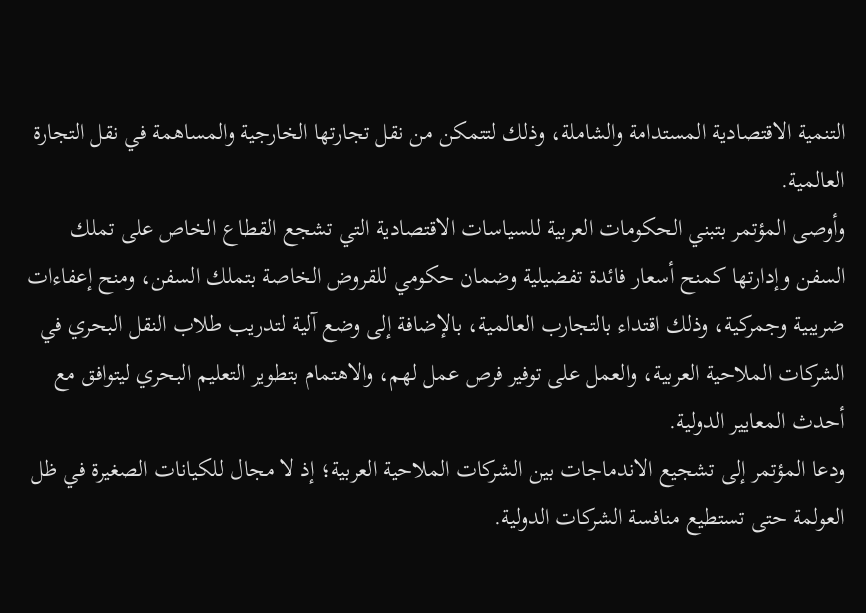التنمية الاقتصادية المستدامة والشاملة، وذلك لتتمكن من نقل تجارتها الخارجية والمساهمة في نقل التجارة العالمية.
وأوصى المؤتمر بتبني الحكومات العربية للسياسات الاقتصادية التي تشجع القطاع الخاص على تملك السفن وإدارتها كمنح أسعار فائدة تفضيلية وضمان حكومي للقروض الخاصة بتملك السفن، ومنح إعفاءات ضريبية وجمركية، وذلك اقتداء بالتجارب العالمية، بالإضافة إلى وضع آلية لتدريب طلاب النقل البحري في الشركات الملاحية العربية، والعمل على توفير فرص عمل لهم، والاهتمام بتطوير التعليم البحري ليتوافق مع أحدث المعايير الدولية.
ودعا المؤتمر إلى تشجيع الاندماجات بين الشركات الملاحية العربية؛ إذ لا مجال للكيانات الصغيرة في ظل العولمة حتى تستطيع منافسة الشركات الدولية.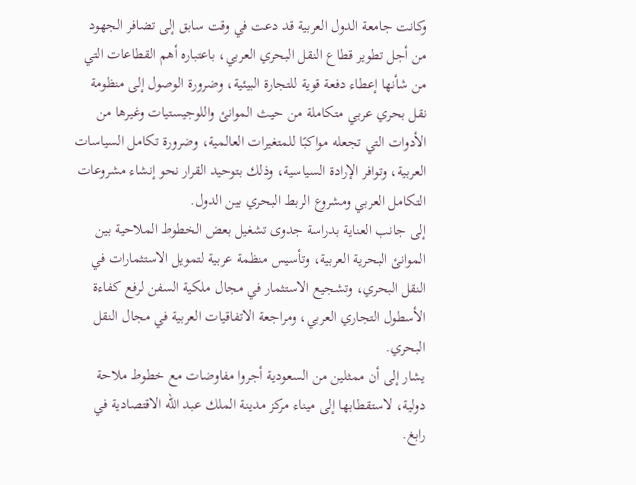وكانت جامعة الدول العربية قد دعت في وقت سابق إلى تضافر الجهود من أجل تطوير قطاع النقل البحري العربي، باعتباره أهم القطاعات التي من شأنها إعطاء دفعة قوية للتجارة البيئية، وضرورة الوصول إلى منظومة نقل بحري عربي متكاملة من حيث الموانئ واللوجيستيات وغيرها من الأدوات التي تجعله مواكبًا للمتغيرات العالمية، وضرورة تكامل السياسات العربية، وتوافر الإرادة السياسية، وذلك بتوحيد القرار نحو إنشاء مشروعات التكامل العربي ومشروع الربط البحري بين الدول.
إلى جانب العناية بدراسة جدوى تشغيل بعض الخطوط الملاحية بين الموانئ البحرية العربية، وتأسيس منظمة عربية لتمويل الاستثمارات في النقل البحري، وتشجيع الاستثمار في مجال ملكية السفن لرفع كفاءة الأسطول التجاري العربي، ومراجعة الاتفاقيات العربية في مجال النقل البحري.
يشار إلى أن ممثلين من السعودية أجروا مفاوضات مع خطوط ملاحة دولية، لاستقطابها إلى ميناء مركز مدينة الملك عبد الله الاقتصادية في رابغ.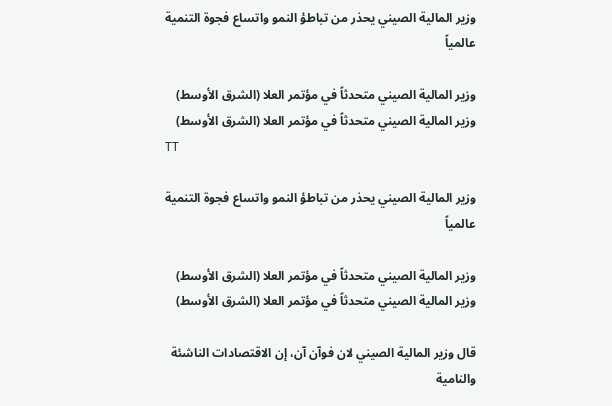وزير المالية الصيني يحذر من تباطؤ النمو واتساع فجوة التنمية عالمياً

وزير المالية الصيني متحدثاً في مؤتمر العلا (الشرق الأوسط)
وزير المالية الصيني متحدثاً في مؤتمر العلا (الشرق الأوسط)
TT

وزير المالية الصيني يحذر من تباطؤ النمو واتساع فجوة التنمية عالمياً

وزير المالية الصيني متحدثاً في مؤتمر العلا (الشرق الأوسط)
وزير المالية الصيني متحدثاً في مؤتمر العلا (الشرق الأوسط)

قال وزير المالية الصيني لان فوآن آن، إن الاقتصادات الناشئة والنامية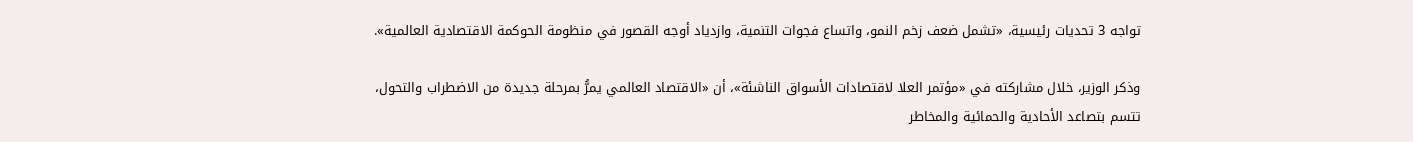تواجه 3 تحديات رئيسية، «تشمل ضعف زخم النمو، واتساع فجوات التنمية، وازدياد أوجه القصور في منظومة الحوكمة الاقتصادية العالمية».

وذكر الوزير، خلال مشاركته في «مؤتمر العلا لاقتصادات الأسواق الناشئة»، أن «الاقتصاد العالمي يمرُّ بمرحلة جديدة من الاضطراب والتحول، تتسم بتصاعد الأحادية والحمائية والمخاطر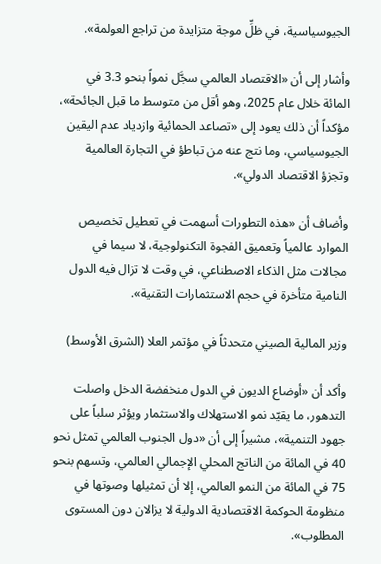الجيوسياسية، في ظلِّ موجة متزايدة من تراجع العولمة».

وأشار إلى أن «الاقتصاد العالمي سجَّل نمواً بنحو 3.3 في المائة خلال عام 2025، وهو أقل من متوسط ما قبل الجائحة»، مؤكداً أن ذلك يعود إلى «تصاعد الحمائية وازدياد عدم اليقين الجيوسياسي، وما نتج عنه من تباطؤ في التجارة العالمية وتجزؤ الاقتصاد الدولي».

وأضاف أن «هذه التطورات أسهمت في تعطيل تخصيص الموارد عالمياً وتعميق الفجوة التكنولوجية، لا سيما في مجالات مثل الذكاء الاصطناعي، في وقت لا تزال فيه الدول النامية متأخرة في حجم الاستثمارات التقنية».

وزير المالية الصيني متحدثاً في مؤتمر العلا (الشرق الأوسط)

وأكد أن «أوضاع الديون في الدول منخفضة الدخل واصلت التدهور، ما يقيّد نمو الاستهلاك والاستثمار ويؤثر سلباً على جهود التنمية»، مشيراً إلى أن «دول الجنوب العالمي تمثل نحو 40 في المائة من الناتج المحلي الإجمالي العالمي، وتسهم بنحو 75 في المائة من النمو العالمي، إلا أن تمثيلها وصوتها في منظومة الحوكمة الاقتصادية الدولية لا يزالان دون المستوى المطلوب».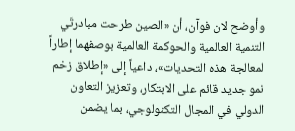وأوضح لان فوآن، أن «الصين طرحت مبادرتَي التنمية العالمية والحوكمة العالمية بوصفهما إطاراً لمعالجة هذه التحديات»، داعياً إلى «إطلاق زخم نمو جديد قائم على الابتكار، وتعزيز التعاون الدولي في المجال التكنولوجي، بما يضمن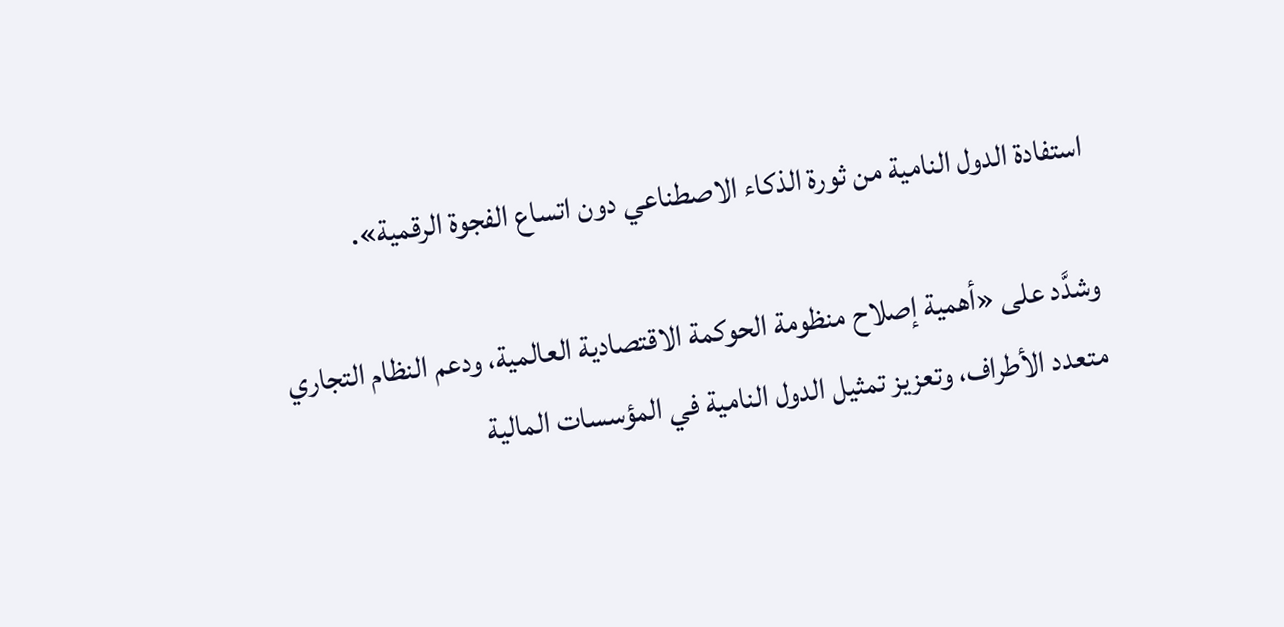استفادة الدول النامية من ثورة الذكاء الاصطناعي دون اتساع الفجوة الرقمية».

وشدَّد على «أهمية إصلاح منظومة الحوكمة الاقتصادية العالمية، ودعم النظام التجاري متعدد الأطراف، وتعزيز تمثيل الدول النامية في المؤسسات المالية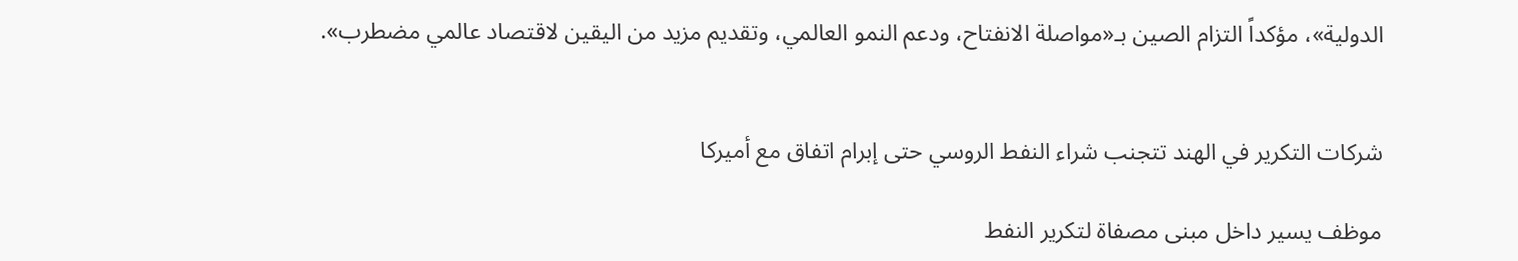الدولية»، مؤكداً التزام الصين بـ«مواصلة الانفتاح، ودعم النمو العالمي، وتقديم مزيد من اليقين لاقتصاد عالمي مضطرب».


شركات التكرير في الهند تتجنب شراء النفط الروسي حتى إبرام اتفاق مع أميركا

موظف يسير داخل مبنى مصفاة لتكرير النفط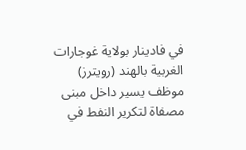في فادينار بولاية غوجارات الغربية بالهند (رويترز)
موظف يسير داخل مبنى مصفاة لتكرير النفط في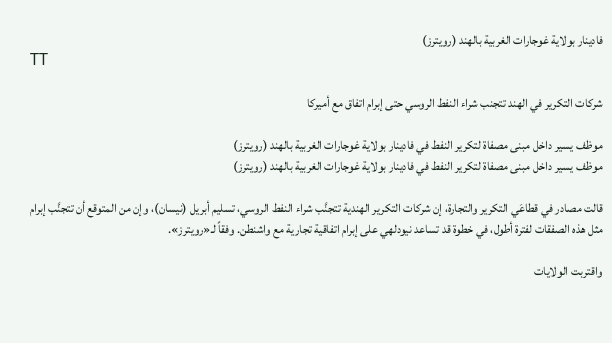فادينار بولاية غوجارات الغربية بالهند (رويترز)
TT

شركات التكرير في الهند تتجنب شراء النفط الروسي حتى إبرام اتفاق مع أميركا

موظف يسير داخل مبنى مصفاة لتكرير النفط في فادينار بولاية غوجارات الغربية بالهند (رويترز)
موظف يسير داخل مبنى مصفاة لتكرير النفط في فادينار بولاية غوجارات الغربية بالهند (رويترز)

قالت مصادر في قطاعَي التكرير والتجارة، إن شركات التكرير الهندية تتجنَّب شراء النفط الروسي، تسليم أبريل (نيسان)، وإن من المتوقع أن تتجنَّب إبرام مثل هذه الصفقات لفترة أطول، في خطوة قد تساعد نيودلهي على إبرام اتفاقية تجارية مع واشنطن. وفقاً لـ«رويترز».

واقتربت الولايات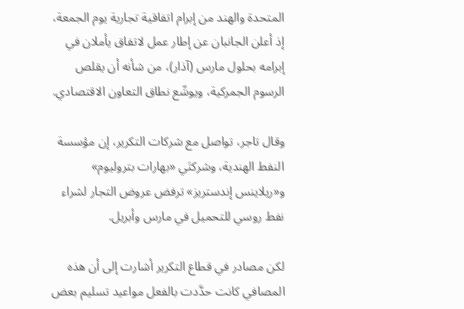المتحدة والهند من إبرام اتفاقية تجارية يوم الجمعة، إذ أعلن الجانبان عن إطار عمل لاتفاق يأملان في إبرامه بحلول مارس (آذار)، من شأنه أن يقلص الرسوم الجمركية، ويوسِّع نطاق التعاون الاقتصادي.

وقال تاجر، تواصل ‌مع شركات ‌التكرير، إن مؤسسة النفط الهندية، وشركتَي ‌«بهارات بتروليوم» و«ريلاينس ‌إندستريز» ترفض عروض التجار لشراء نفط روسي للتحميل في مارس وأبريل.

لكن مصادر في قطاع التكرير أشارت إلى أن هذه المصافي كانت حدَّدت بالفعل مواعيد تسليم بعض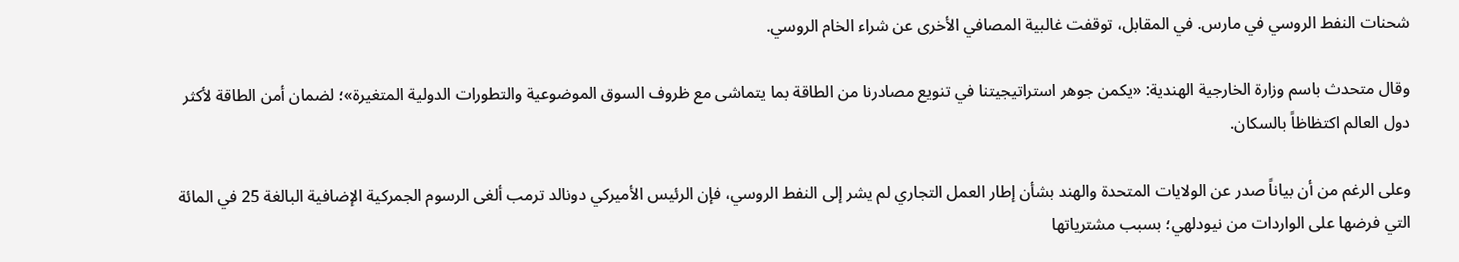شحنات النفط الروسي في مارس. في المقابل، توقفت غالبية المصافي الأخرى عن شراء الخام الروسي.

وقال متحدث باسم وزارة الخارجية الهندية: «يكمن جوهر استراتيجيتنا في تنويع مصادرنا من الطاقة بما يتماشى مع ظروف السوق الموضوعية والتطورات الدولية المتغيرة»؛ لضمان أمن الطاقة لأكثر دول العالم اكتظاظاً بالسكان.

وعلى الرغم من أن بياناً صدر عن الولايات المتحدة والهند بشأن إطار العمل التجاري لم يشر إلى النفط الروسي، فإن الرئيس الأميركي دونالد ترمب ألغى الرسوم الجمركية الإضافية البالغة 25 في المائة التي فرضها على الواردات من نيودلهي؛ بسبب مشترياتها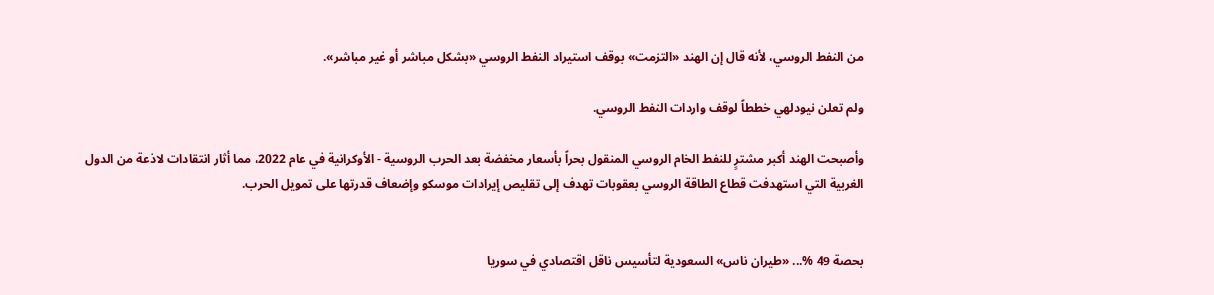من النفط الروسي، لأنه قال إن الهند «التزمت» بوقف استيراد النفط الروسي «بشكل مباشر أو غير مباشر».

ولم تعلن نيودلهي خططاً لوقف واردات النفط الروسي.

وأصبحت الهند أكبر مشترٍ للنفط الخام الروسي المنقول بحراً بأسعار مخفضة بعد الحرب الروسية - الأوكرانية في عام 2022، مما أثار انتقادات لاذعة من الدول الغربية التي استهدفت قطاع ‌الطاقة الروسي بعقوبات تهدف إلى تقليص إيرادات موسكو وإضعاف قدرتها على تمويل الحرب.


بحصة 49 %... «طيران ناس» السعودية لتأسيس ناقل اقتصادي في سوريا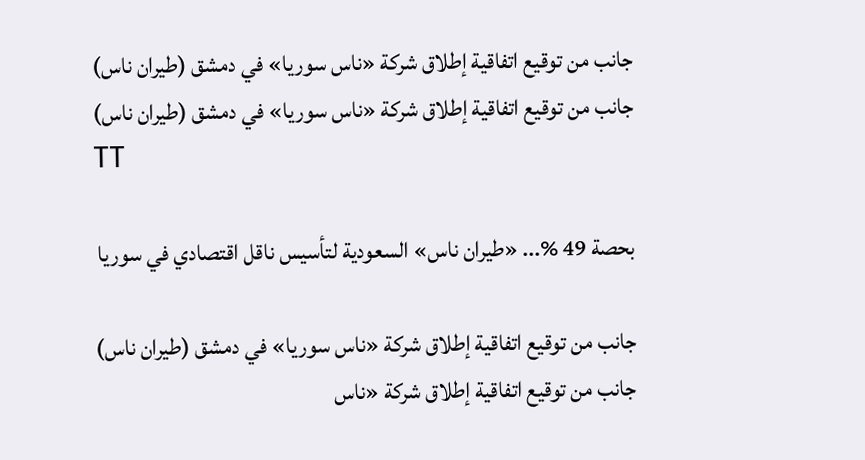جانب من توقيع اتفاقية إطلاق شركة «ناس سوريا» في دمشق (طيران ناس)
جانب من توقيع اتفاقية إطلاق شركة «ناس سوريا» في دمشق (طيران ناس)
TT

بحصة 49 %... «طيران ناس» السعودية لتأسيس ناقل اقتصادي في سوريا

جانب من توقيع اتفاقية إطلاق شركة «ناس سوريا» في دمشق (طيران ناس)
جانب من توقيع اتفاقية إطلاق شركة «ناس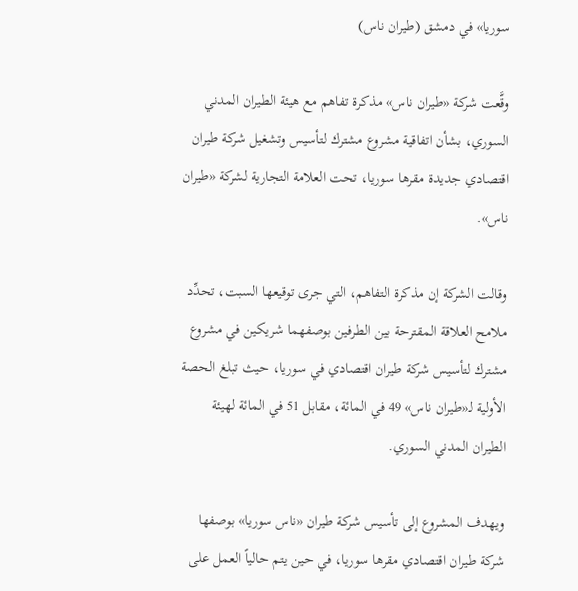سوريا» في دمشق (طيران ناس)

وقَّعت شركة «طيران ناس» مذكرة تفاهم مع هيئة الطيران المدني السوري، بشأن اتفاقية مشروع مشترك لتأسيس وتشغيل شركة طيران اقتصادي جديدة مقرها سوريا، تحت العلامة التجارية لشركة «طيران ناس».

وقالت الشركة إن مذكرة التفاهم، التي جرى توقيعها السبت، تحدِّد ملامح العلاقة المقترحة بين الطرفين بوصفهما شريكين في مشروع مشترك لتأسيس شركة طيران اقتصادي في سوريا، حيث تبلغ الحصة الأولية لـ«طيران ناس» 49 في المائة، مقابل 51 في المائة لهيئة الطيران المدني السوري.

ويهدف المشروع إلى تأسيس شركة طيران «ناس سوريا» بوصفها شركة طيران اقتصادي مقرها سوريا، في حين يتم حالياً العمل على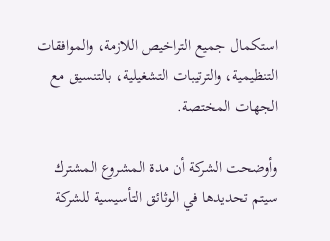استكمال جميع التراخيص اللازمة، والموافقات التنظيمية، والترتيبات التشغيلية، بالتنسيق مع الجهات المختصة.

وأوضحت الشركة أن مدة المشروع المشترك سيتم تحديدها في الوثائق التأسيسية للشركة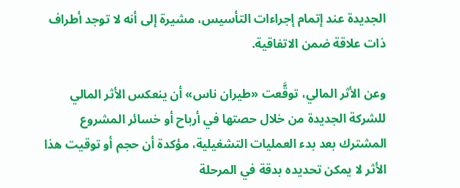الجديدة عند إتمام إجراءات التأسيس، مشيرة إلى أنه لا توجد أطراف ذات علاقة ضمن الاتفاقية.

وعن الأثر المالي، توقَّعت «طيران ناس» أن ينعكس الأثر المالي للشركة الجديدة من خلال حصتها في أرباح أو خسائر المشروع المشترك بعد بدء العمليات التشغيلية، مؤكدة أن حجم أو توقيت هذا الأثر لا يمكن تحديده بدقة في المرحلة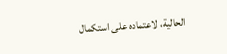الحالية، لاعتماده على استكمال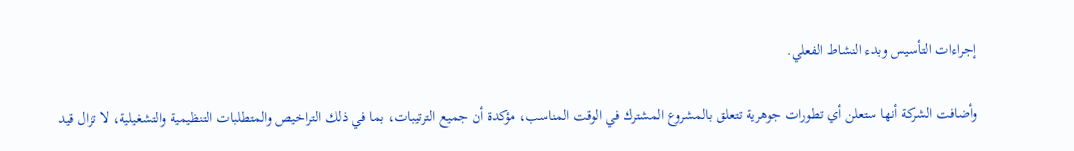إجراءات التأسيس وبدء النشاط الفعلي.

وأضافت الشركة أنها ستعلن أي تطورات جوهرية تتعلق بالمشروع المشترك في الوقت المناسب، مؤكدة أن جميع الترتيبات، بما في ذلك التراخيص والمتطلبات التنظيمية والتشغيلية، لا تزال قيد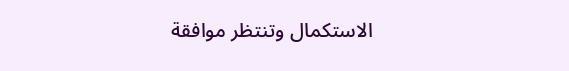الاستكمال وتنتظر موافقة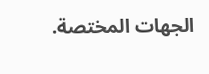الجهات المختصة.